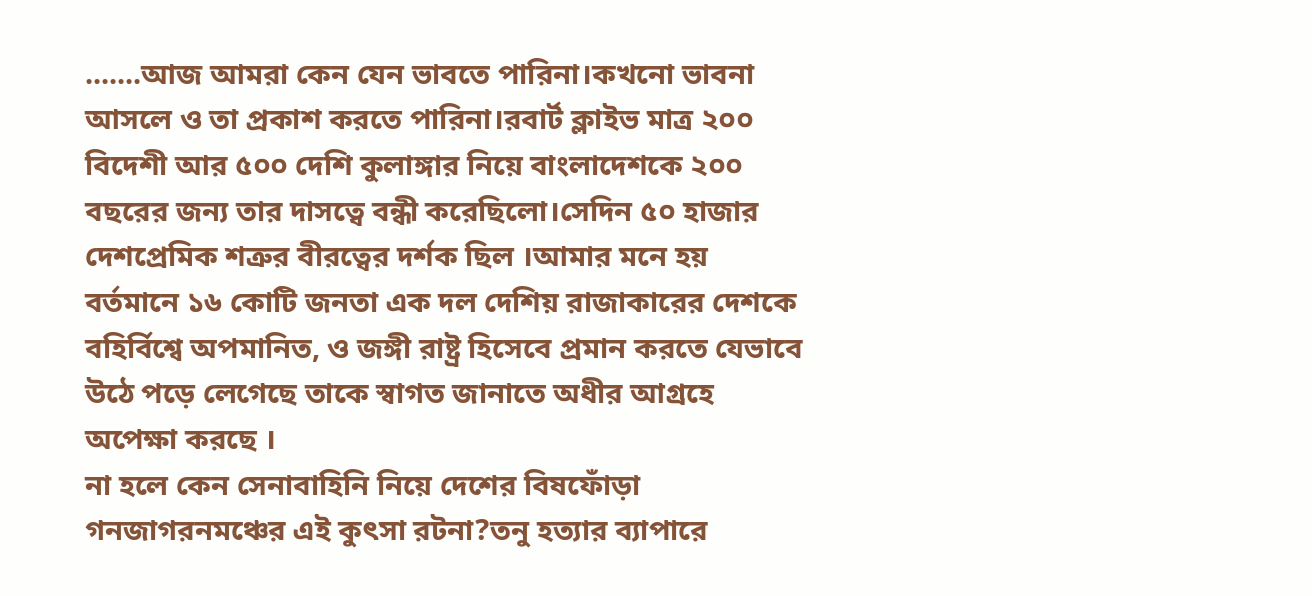.......আজ আমরা কেন যেন ভাবতে পারিনা।কখনো ভাবনা আসলে ও তা প্রকাশ করতে পারিনা।রবার্ট ক্লাইভ মাত্র ২০০ বিদেশী আর ৫০০ দেশি কুলাঙ্গার নিয়ে বাংলাদেশকে ২০০ বছরের জন্য তার দাসত্বে বন্ধী করেছিলো।সেদিন ৫০ হাজার দেশপ্রেমিক শত্রুর বীরত্বের দর্শক ছিল ।আমার মনে হয় বর্তমানে ১৬ কোটি জনতা এক দল দেশিয় রাজাকারের দেশকে বহির্বিশ্বে অপমানিত, ও জঙ্গী রাষ্ট্র হিসেবে প্রমান করতে যেভাবে উঠে পড়ে লেগেছে তাকে স্বাগত জানাতে অধীর আগ্রহে অপেক্ষা করছে ।
না হলে কেন সেনাবাহিনি নিয়ে দেশের বিষফোঁড়া গনজাগরনমঞ্চের এই কুৎসা রটনা?তনু হত্যার ব্যাপারে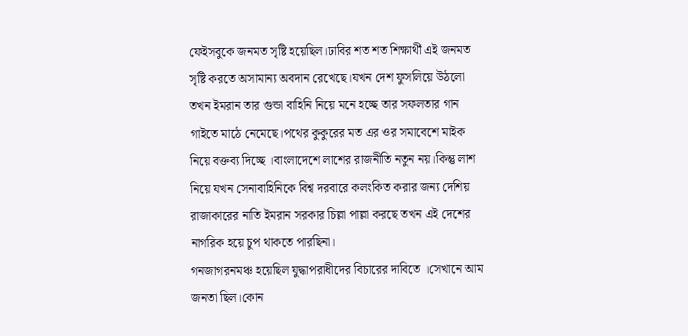ফেইসবুকে জনমত সৃষ্টি হয়েছিল।ঢাবির শত শত শিক্ষার্থী এই জনমত সৃষ্টি করতে অসামান্য অবদান রেখেছে।যখন দেশ ফুসলিয়ে উঠলো তখন ইমরান তার গুন্ডা বাহিনি নিয়ে মনে হচ্ছে তার সফলতার গান গাইতে মাঠে নেমেছে।পথের কুকুরের মত এর ওর সমাবেশে মাইক নিয়ে বক্তব্য দিচ্ছে ।বাংলাদেশে লাশের রাজনীতি নতুন নয়।কিন্তু লাশ নিয়ে যখন সেনাবাহিনিকে বিশ্ব দরবারে কলংকিত করার জন্য দেশিয় রাজাকারের নাতি ইমরান সরকার চিল্লা পাল্লা করছে তখন এই দেশের নাগরিক হয়ে চুপ থাকতে পারছিনা।
গনজাগরনমঞ্চ হয়েছিল যুদ্ধাপরাধীদের বিচারের দাবিতে ।সেখানে আম জনতা ছিল।কোন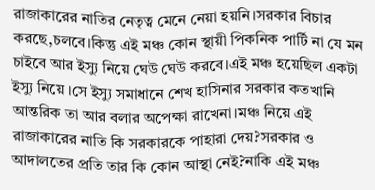রাজাকারের নাতির নেতৃত্ব মেনে নেয়া হয়নি।সরকার বিচার করছে,চলবে।কিন্তু এই মঞ্চ কোন স্থায়ী পিকনিক পার্টি না যে মন চাইবে আর ইস্যু নিয়ে ঘেউ ঘেউ করবে।এই মঞ্চ হয়েছিল একটা ইস্যু নিয়ে ।সে ইস্যু সমাধানে শেখ হাসিনার সরকার কতখানি আন্তরিক তা আর বলার অপেক্ষা রাখেনা।মঞ্চ নিয়ে এই রাজাকারের নাতি কি সরকারকে পাহারা দেয়?সরকার ও আদালতের প্রতি তার কি কোন আস্থা নেই?নাকি এই মঞ্চ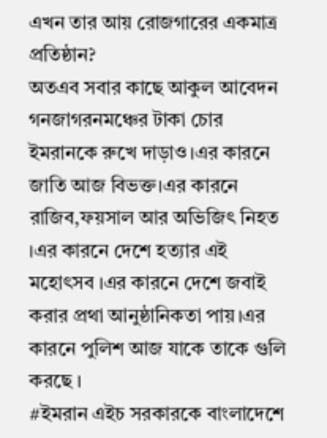এখন তার আয় রোজগারের একমাত্র প্রতিষ্ঠান?
অতএব সবার কাছে আকুল আবেদন গনজাগরনমঞ্চের টাকা চোর ইমরানকে রুখে দাড়াও।এর কারনে জাতি আজ বিভক্ত।এর কারনে রাজিব,ফয়সাল আর অভিজিৎ নিহত ।এর কারনে দেশে হত্যার এই মহোৎসব ।এর কারনে দেশে জবাই করার প্রথা আনুষ্ঠানিকতা পায়।এর কারনে পুলিশ আজ যাকে তাকে গুলি করছে ।
#ইমরান এইচ সরকারকে বাংলাদেশে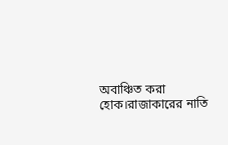অবাঞ্চিত করা হোক।রাজাকারের নাতি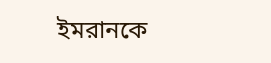ইমরানকে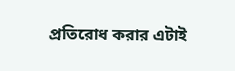প্রতিরোধ করার এটাই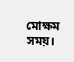মোক্ষম সময়।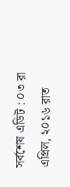সর্বশেষ এডিট : ০৩ রা এপ্রিল, ২০১৬ রাত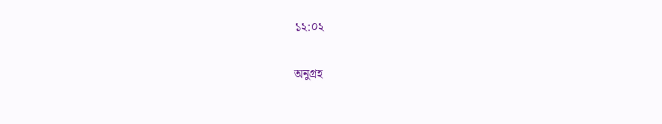১২:০২

অনুগ্রহ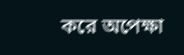করে অপেক্ষা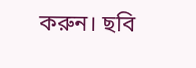করুন। ছবি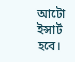আটো ইন্সার্ট হবে।